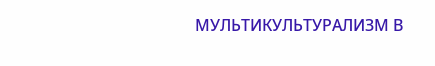МУЛЬТИКУЛЬТУРАЛИЗМ В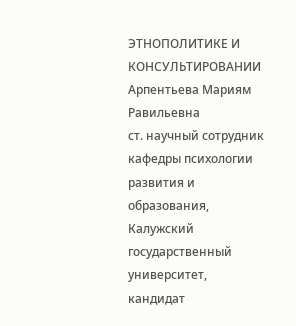ЭТНОПОЛИТИКЕ И КОНСУЛЬТИРОВАНИИ
Арпентьева Мариям Равильевна
ст. научный сотрудник кафедры психологии развития и образования, Калужский государственный университет,
кандидат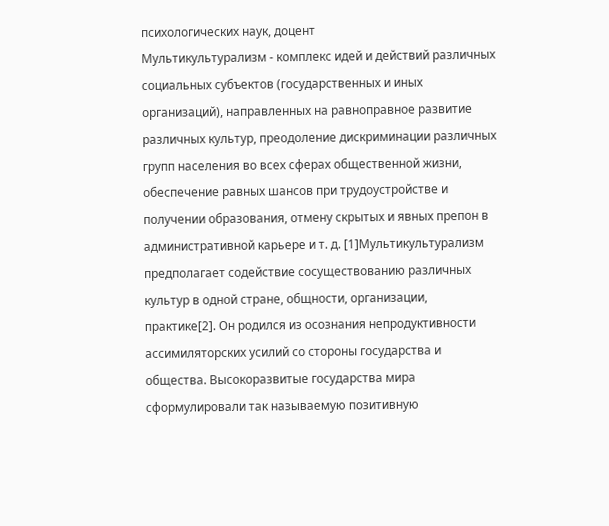психологических наук, доцент
Мультикультурализм - комплекс идей и действий различных социальных субъектов (государственных и иных организаций), направленных на равноправное развитие различных культур, преодоление дискриминации различных групп населения во всех сферах общественной жизни, обеспечение равных шансов при трудоустройстве и получении образования, отмену скрытых и явных препон в административной карьере и т. д. [1]Мультикультурализм предполагает содействие сосуществованию различных культур в одной стране, общности, организации, практике[2]. Он родился из осознания непродуктивности ассимиляторских усилий со стороны государства и общества. Высокоразвитые государства мира сформулировали так называемую позитивную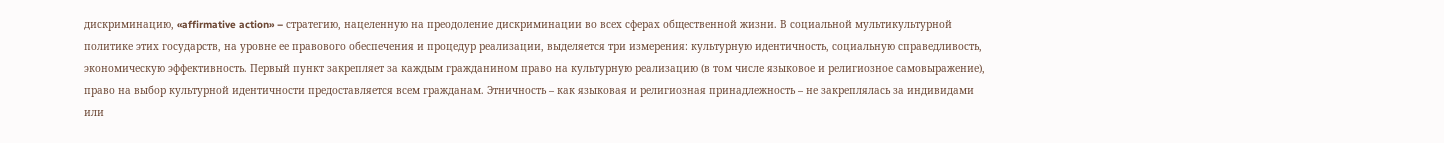дискриминацию, «affirmative action» – стратегию, нацеленную на преодоление дискриминации во всех сферах общественной жизни. В социальной мультикультурной политике этих государств, на уровне ее правового обеспечения и процедур реализации, выделяется три измерения: культурную идентичность, социальную справедливость, экономическую эффективность. Первый пункт закрепляет за каждым гражданином право на культурную реализацию (в том числе языковое и религиозное самовыражение), право на выбор культурной идентичности предоставляется всем гражданам. Этничность – как языковая и религиозная принадлежность – не закреплялась за индивидами или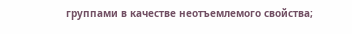группами в качестве неотъемлемого свойства;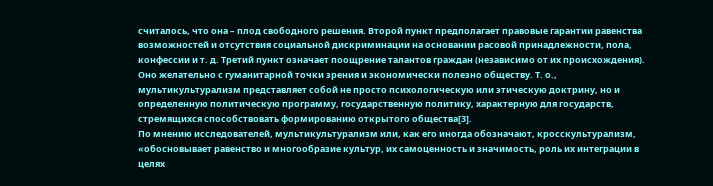считалось, что она – плод свободного решения. Второй пункт предполагает правовые гарантии равенства возможностей и отсутствия социальной дискриминации на основании расовой принадлежности, пола, конфессии и т. д. Третий пункт означает поощрение талантов граждан (независимо от их происхождения). Оно желательно с гуманитарной точки зрения и экономически полезно обществу. Т. о., мультикультурализм представляет собой не просто психологическую или этическую доктрину, но и определенную политическую программу, государственную политику, характерную для государств, стремящихся способствовать формированию открытого общества[3].
По мнению исследователей, мультикультурализм или, как его иногда обозначают, кросскультурализм, «обосновывает равенство и многообразие культур, их самоценность и значимость, роль их интеграции в целях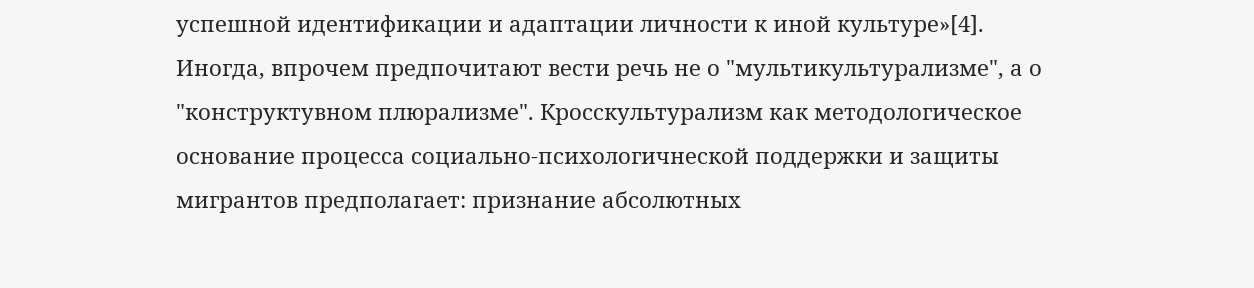успешной идентификации и адаптации личности к иной культуре»[4]. Иногда, впрочем предпочитают вести речь не о "мультикультурализме", а о "конструктувном плюрализме". Кросскультурализм как методологическое основание процесса социально-психологичнеской поддержки и защиты мигрантов предполагает: признание абсолютных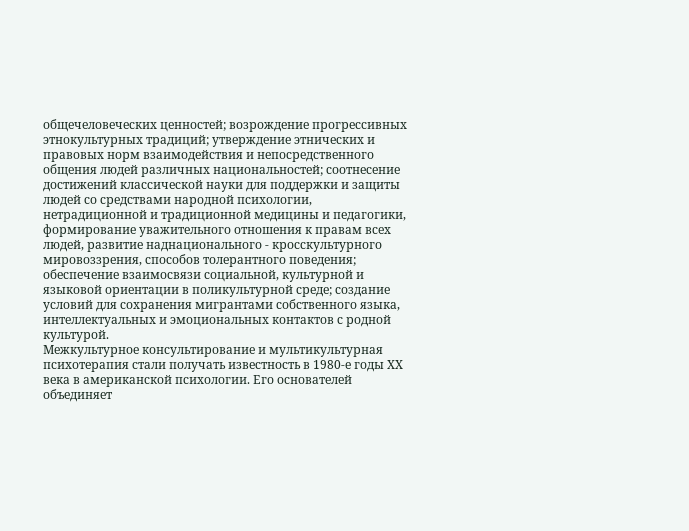общечеловеческих ценностей; возрождение прогрессивных этнокультурных традиций; утверждение этнических и правовых норм взаимодействия и непосредственного общения людей различных национальностей; соотнесение достижений классической науки для поддержки и защиты людей со средствами народной психологии, нетрадиционной и традиционной медицины и педагогики, формирование уважительного отношения к правам всех людей, развитие наднационального - кросскультурного мировоззрения, способов толерантного поведения; обеспечение взаимосвязи социальной, культурной и языковой ориентации в поликультурной среде; создание условий для сохранения мигрантами собственного языка, интеллектуальных и эмоциональных контактов с родной культурой.
Межкультурное консультирование и мультикультурная психотерапия стали получать известность в 1980-е годы ХХ века в американской психологии. Его основателей объединяет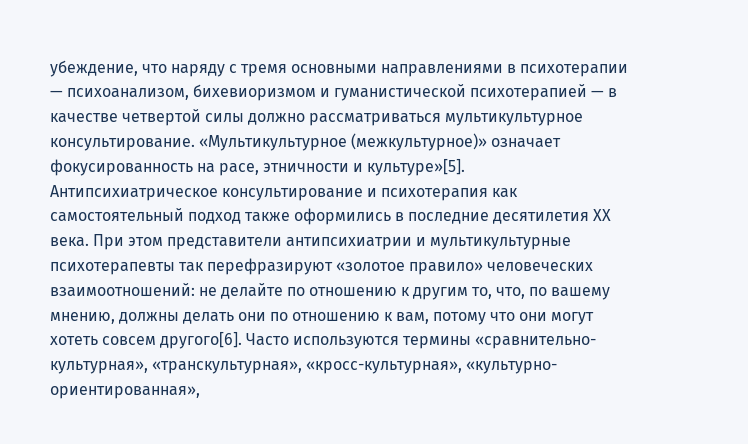убеждение, что наряду с тремя основными направлениями в психотерапии — психоанализом, бихевиоризмом и гуманистической психотерапией — в качестве четвертой силы должно рассматриваться мультикультурное консультирование. «Мультикультурное (межкультурное)» означает фокусированность на расе, этничности и культуре»[5]. Антипсихиатрическое консультирование и психотерапия как самостоятельный подход также оформились в последние десятилетия ХХ века. При этом представители антипсихиатрии и мультикультурные психотерапевты так перефразируют «золотое правило» человеческих взаимоотношений: не делайте по отношению к другим то, что, по вашему мнению, должны делать они по отношению к вам, потому что они могут хотеть совсем другого[6]. Часто используются термины «сравнительно-культурная», «транскультурная», «кросс-культурная», «культурно-ориентированная»,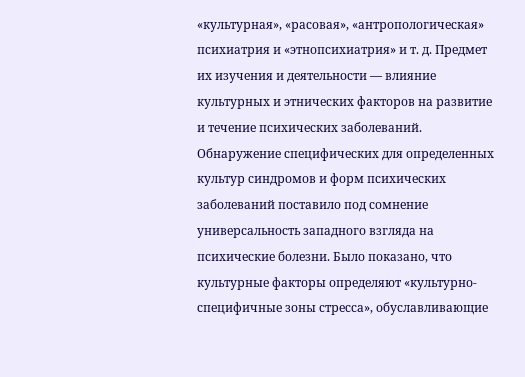«культурная», «расовая», «антропологическая» психиатрия и «этнопсихиатрия» и т. д. Предмет их изучения и деятельности — влияние культурных и этнических факторов на развитие и течение психических заболеваний. Обнаружение специфических для определенных культур синдромов и форм психических заболеваний поставило под сомнение универсальность западного взгляда на психические болезни. Было показано, что культурные факторы определяют «культурно-специфичные зоны стресса», обуславливающие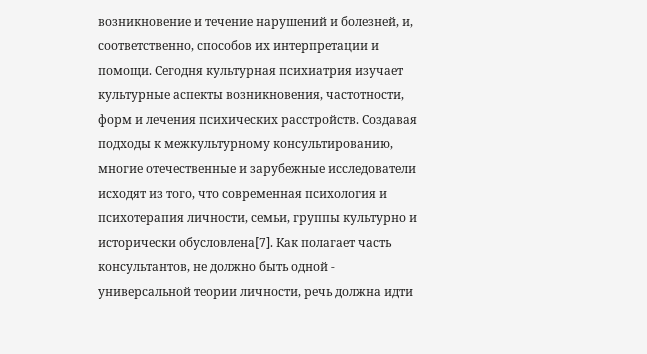возникновение и течение нарушений и болезней, и, соответственно, способов их интерпретации и помощи. Сегодня культурная психиатрия изучает культурные аспекты возникновения, частотности, форм и лечения психических расстройств. Создавая подходы к межкультурному консультированию, многие отечественные и зарубежные исследователи исходят из того, что современная психология и психотерапия личности, семьи, группы культурно и исторически обусловлена[7]. Как полагает часть консультантов, не должно быть одной - универсальной теории личности, речь должна идти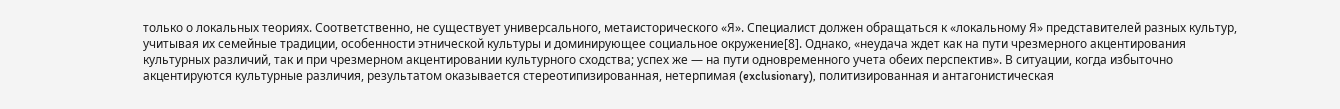только о локальных теориях. Соответственно, не существует универсального, метаисторического «Я». Специалист должен обращаться к «локальному Я» представителей разных культур, учитывая их семейные традиции, особенности этнической культуры и доминирующее социальное окружение[8]. Однако, «неудача ждет как на пути чрезмерного акцентирования культурных различий, так и при чрезмерном акцентировании культурного сходства; успех же — на пути одновременного учета обеих перспектив». В ситуации, когда избыточно акцентируются культурные различия, результатом оказывается стереотипизированная, нетерпимая (exclusionary), политизированная и антагонистическая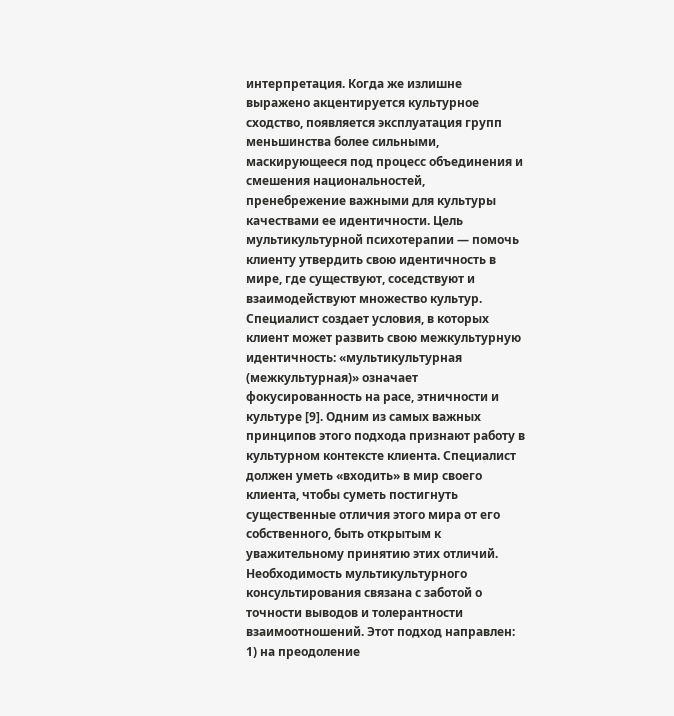интерпретация. Когда же излишне выражено акцентируется культурное сходство, появляется эксплуатация групп меньшинства более сильными, маскирующееся под процесс объединения и смешения национальностей, пренебрежение важными для культуры качествами ее идентичности. Цель мультикультурной психотерапии — помочь клиенту утвердить свою идентичность в мире, где существуют, соседствуют и взаимодействуют множество культур. Специалист создает условия, в которых клиент может развить свою межкультурную идентичность: «мультикультурная (межкультурная)» означает фокусированность на расе, этничности и культуре [9]. Одним из самых важных принципов этого подхода признают работу в культурном контексте клиента. Специалист должен уметь «входить» в мир своего клиента, чтобы суметь постигнуть существенные отличия этого мира от его собственного, быть открытым к уважительному принятию этих отличий. Необходимость мультикультурного консультирования связана с заботой о точности выводов и толерантности взаимоотношений. Этот подход направлен: 1) на преодоление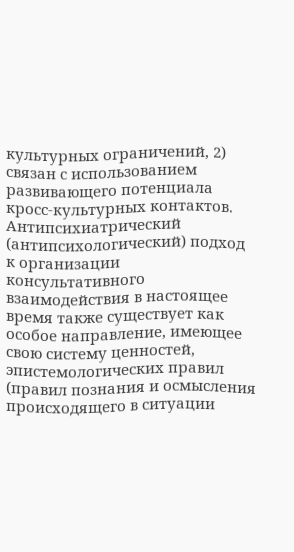культурных ограничений, 2) связан с использованием развивающего потенциала кросс-культурных контактов. Антипсихиатрический (антипсихологический) подход к организации консультативного взаимодействия в настоящее время также существует как особое направление, имеющее свою систему ценностей, эпистемологических правил (правил познания и осмысления происходящего в ситуации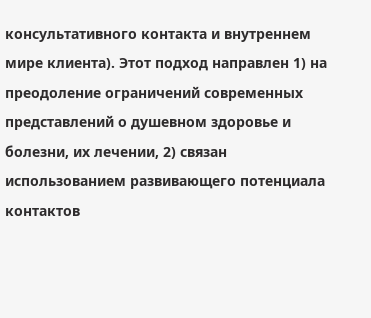консультативного контакта и внутреннем мире клиента). Этот подход направлен 1) на преодоление ограничений современных представлений о душевном здоровье и болезни, их лечении, 2) связан использованием развивающего потенциала контактов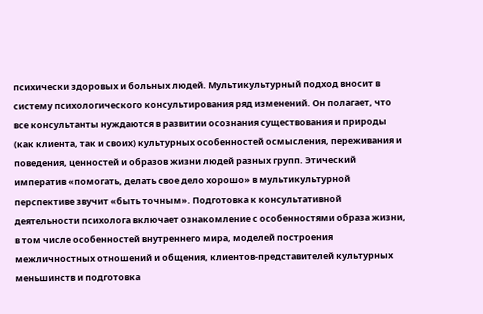психически здоровых и больных людей. Мультикультурный подход вносит в систему психологического консультирования ряд изменений. Он полагает, что все консультанты нуждаются в развитии осознания существования и природы (как клиента, так и своих) культурных особенностей осмысления, переживания и поведения, ценностей и образов жизни людей разных групп. Этический императив «помогать, делать свое дело хорошо» в мультикультурной перспективе звучит «быть точным». Подготовка к консультативной деятельности психолога включает ознакомление с особенностями образа жизни, в том числе особенностей внутреннего мира, моделей построения межличностных отношений и общения, клиентов-представителей культурных меньшинств и подготовка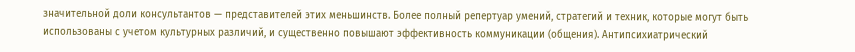значительной доли консультантов — представителей этих меньшинств. Более полный репертуар умений, стратегий и техник, которые могут быть использованы с учетом культурных различий, и существенно повышают эффективность коммуникации (общения). Антипсихиатрический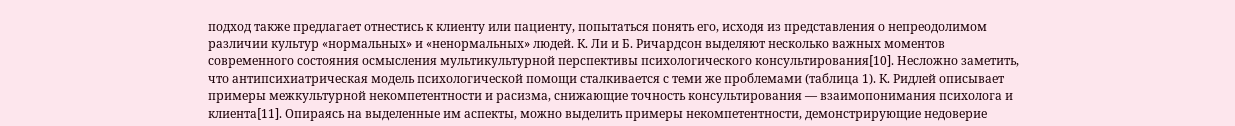подход также предлагает отнестись к клиенту или пациенту, попытаться понять его, исходя из представления о непреодолимом различии культур «нормальных» и «ненормальных» людей. К. Ли и Б. Ричардсон выделяют несколько важных моментов современного состояния осмысления мультикультурной перспективы психологического консультирования[10]. Несложно заметить, что антипсихиатрическая модель психологической помощи сталкивается с теми же проблемами (таблица 1). К. Ридлей описывает примеры межкультурной некомпетентности и расизма, снижающие точность консультирования — взаимопонимания психолога и клиента[11]. Опираясь на выделенные им аспекты, можно выделить примеры некомпетентности, демонстрирующие недоверие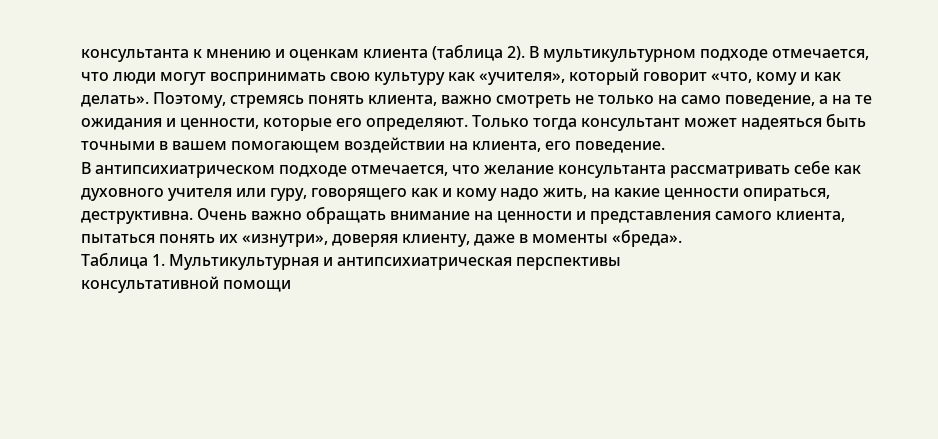консультанта к мнению и оценкам клиента (таблица 2). В мультикультурном подходе отмечается, что люди могут воспринимать свою культуру как «учителя», который говорит «что, кому и как делать». Поэтому, стремясь понять клиента, важно смотреть не только на само поведение, а на те ожидания и ценности, которые его определяют. Только тогда консультант может надеяться быть точными в вашем помогающем воздействии на клиента, его поведение.
В антипсихиатрическом подходе отмечается, что желание консультанта рассматривать себе как духовного учителя или гуру, говорящего как и кому надо жить, на какие ценности опираться, деструктивна. Очень важно обращать внимание на ценности и представления самого клиента, пытаться понять их «изнутри», доверяя клиенту, даже в моменты «бреда».
Таблица 1. Мультикультурная и антипсихиатрическая перспективы
консультативной помощи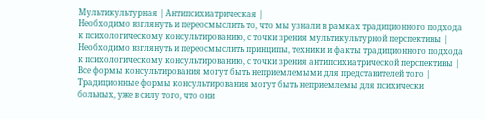Мультикультурная | Антипсихиатрическая |
Необходимо взглянуть и переосмыслить то, что мы узнали в рамках традиционного подхода к психологическому консультированию, с точки зрения мультикультурной перспективы | Необходимо взглянуть и переосмыслить принципы, техники и факты традиционного подхода к психологическому консультированию, с точки зрения антипсихиатрической перспективы |
Все формы консультирования могут быть неприемлемыми для представителей того | Традиционные формы консультирования могут быть неприемлемы для психически больных, уже в силу того, что они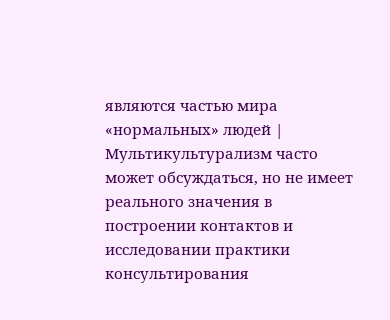являются частью мира «нормальных» людей |
Мультикультурализм часто может обсуждаться, но не имеет реального значения в построении контактов и исследовании практики консультирования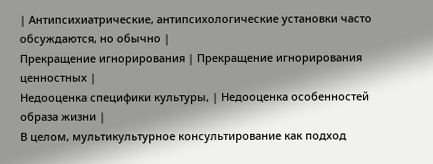| Антипсихиатрические, антипсихологические установки часто обсуждаются, но обычно |
Прекращение игнорирования | Прекращение игнорирования ценностных |
Недооценка специфики культуры, | Недооценка особенностей образа жизни |
В целом, мультикультурное консультирование как подход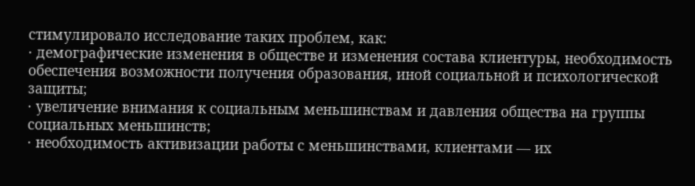стимулировало исследование таких проблем, как:
· демографические изменения в обществе и изменения состава клиентуры, необходимость обеспечения возможности получения образования, иной социальной и психологической защиты;
· увеличение внимания к социальным меньшинствам и давления общества на группы социальных меньшинств;
· необходимость активизации работы с меньшинствами, клиентами — их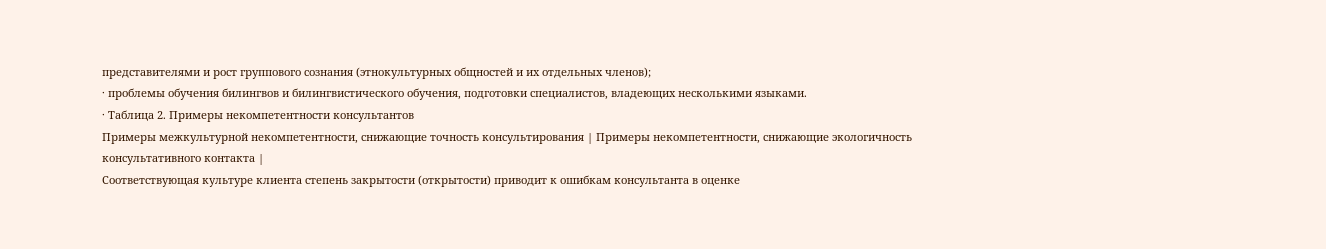представителями и рост группового сознания (этнокультурных общностей и их отдельных членов);
· проблемы обучения билингвов и билингвистического обучения, подготовки специалистов, владеющих несколькими языками.
· Таблица 2. Примеры некомпетентности консультантов
Примеры межкультурной некомпетентности, снижающие точность консультирования | Примеры некомпетентности, снижающие экологичность консультативного контакта |
Соответствующая культуре клиента степень закрытости (открытости) приводит к ошибкам консультанта в оценке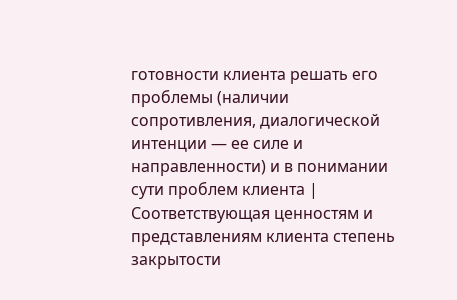готовности клиента решать его проблемы (наличии сопротивления, диалогической интенции — ее силе и направленности) и в понимании сути проблем клиента | Соответствующая ценностям и представлениям клиента степень закрытости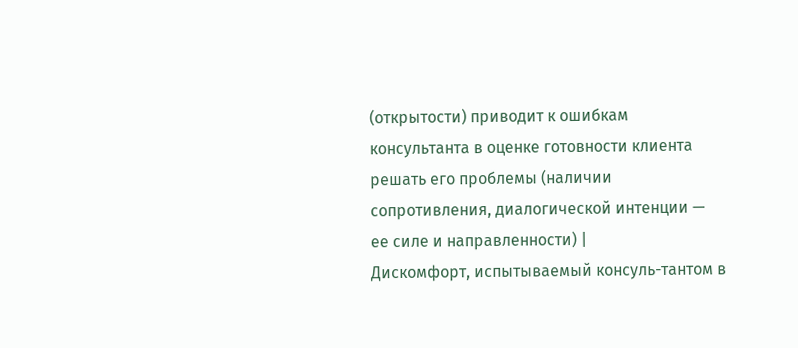(открытости) приводит к ошибкам консультанта в оценке готовности клиента решать его проблемы (наличии сопротивления, диалогической интенции — ее силе и направленности) |
Дискомфорт, испытываемый консуль-тантом в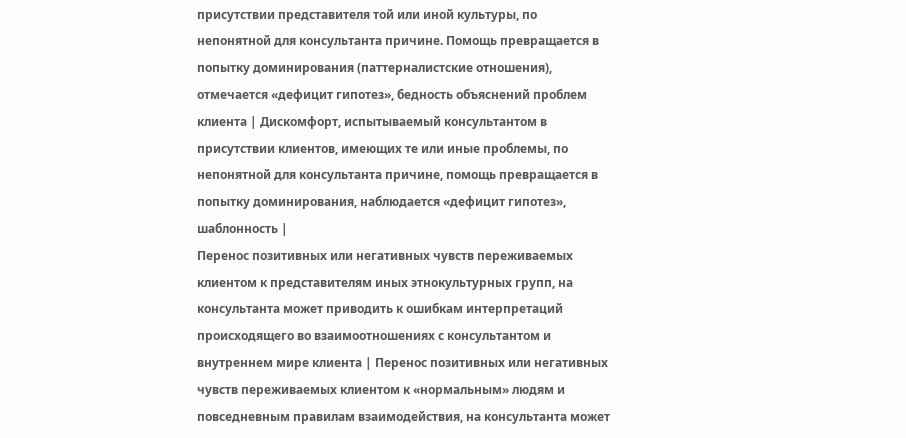присутствии представителя той или иной культуры, по непонятной для консультанта причине. Помощь превращается в попытку доминирования (паттерналистские отношения), отмечается «дефицит гипотез», бедность объяснений проблем клиента | Дискомфорт, испытываемый консультантом в присутствии клиентов, имеющих те или иные проблемы, по непонятной для консультанта причине, помощь превращается в попытку доминирования, наблюдается «дефицит гипотез», шаблонность |
Перенос позитивных или негативных чувств переживаемых клиентом к представителям иных этнокультурных групп, на консультанта может приводить к ошибкам интерпретаций происходящего во взаимоотношениях с консультантом и внутреннем мире клиента | Перенос позитивных или негативных чувств переживаемых клиентом к «нормальным» людям и повседневным правилам взаимодействия, на консультанта может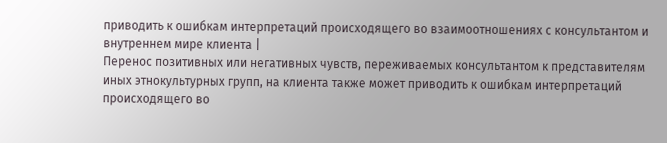приводить к ошибкам интерпретаций происходящего во взаимоотношениях с консультантом и внутреннем мире клиента |
Перенос позитивных или негативных чувств, переживаемых консультантом к представителям иных этнокультурных групп, на клиента также может приводить к ошибкам интерпретаций происходящего во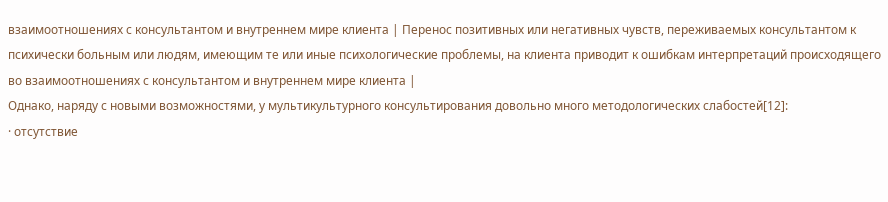взаимоотношениях с консультантом и внутреннем мире клиента | Перенос позитивных или негативных чувств, переживаемых консультантом к психически больным или людям, имеющим те или иные психологические проблемы, на клиента приводит к ошибкам интерпретаций происходящего во взаимоотношениях с консультантом и внутреннем мире клиента |
Однако, наряду с новыми возможностями, у мультикультурного консультирования довольно много методологических слабостей[12]:
· отсутствие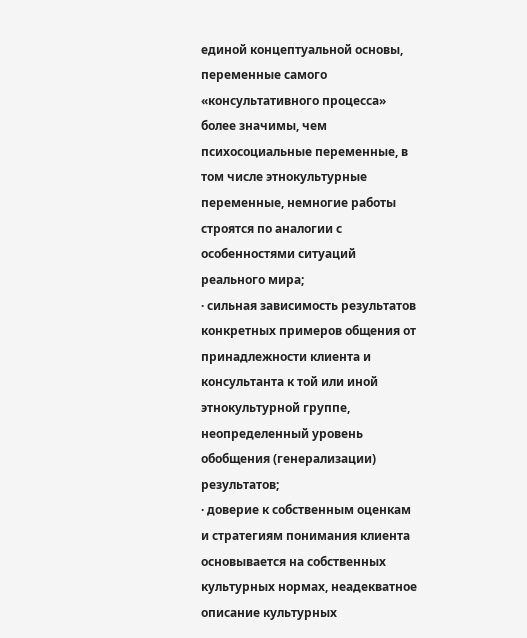единой концептуальной основы, переменные самого «консультативного процесса» более значимы, чем психосоциальные переменные, в том числе этнокультурные переменные, немногие работы строятся по аналогии с особенностями ситуаций реального мира;
· сильная зависимость результатов конкретных примеров общения от принадлежности клиента и консультанта к той или иной этнокультурной группе, неопределенный уровень обобщения (генерализации) результатов;
· доверие к собственным оценкам и стратегиям понимания клиента основывается на собственных культурных нормах, неадекватное описание культурных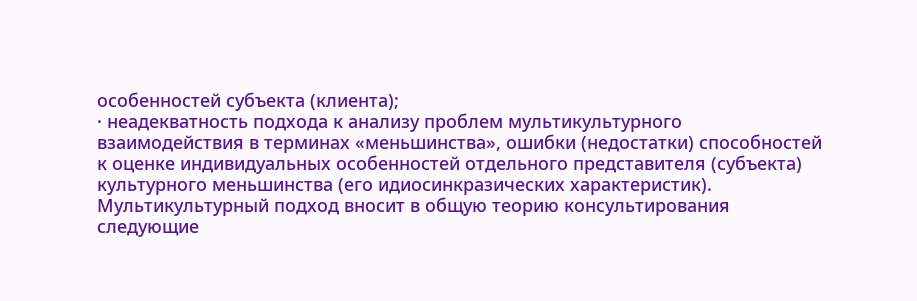особенностей субъекта (клиента);
· неадекватность подхода к анализу проблем мультикультурного взаимодействия в терминах «меньшинства», ошибки (недостатки) способностей к оценке индивидуальных особенностей отдельного представителя (субъекта) культурного меньшинства (его идиосинкразических характеристик).
Мультикультурный подход вносит в общую теорию консультирования следующие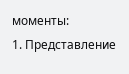моменты:
1. Представление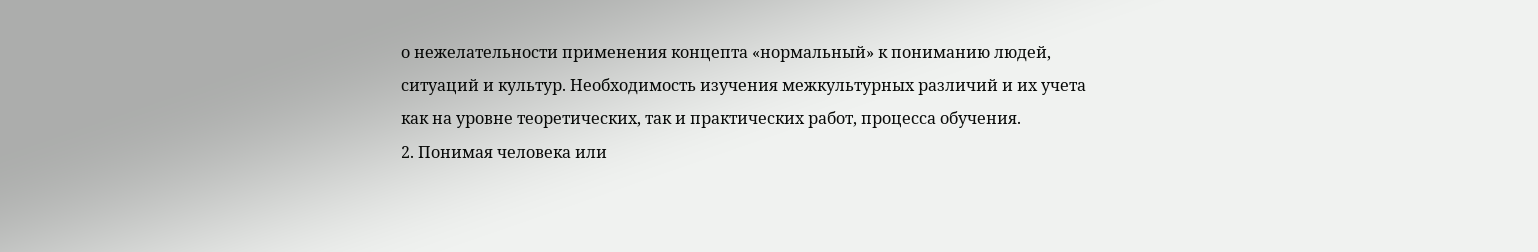о нежелательности применения концепта «нормальный» к пониманию людей, ситуаций и культур. Необходимость изучения межкультурных различий и их учета как на уровне теоретических, так и практических работ, процесса обучения.
2. Понимая человека или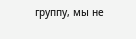группу, мы не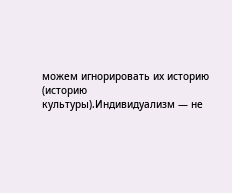можем игнорировать их историю (историю культуры).Индивидуализм — не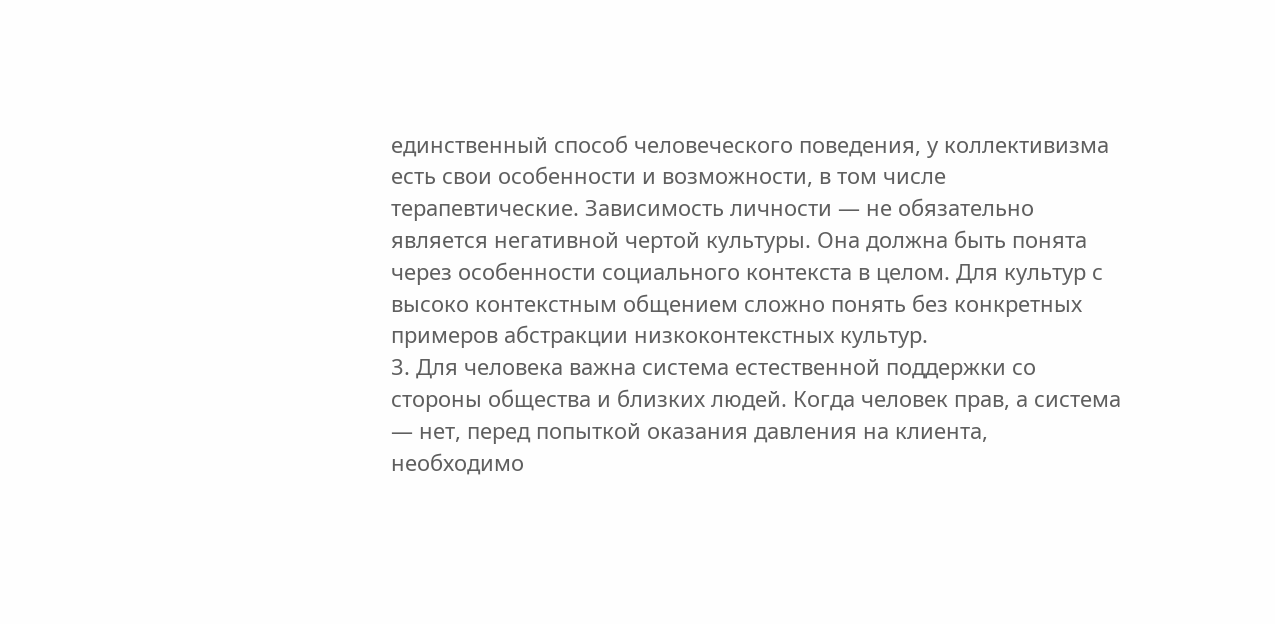единственный способ человеческого поведения, у коллективизма есть свои особенности и возможности, в том числе терапевтические. Зависимость личности — не обязательно является негативной чертой культуры. Она должна быть понята через особенности социального контекста в целом. Для культур с высоко контекстным общением сложно понять без конкретных примеров абстракции низкоконтекстных культур.
3. Для человека важна система естественной поддержки со стороны общества и близких людей. Когда человек прав, а система — нет, перед попыткой оказания давления на клиента, необходимо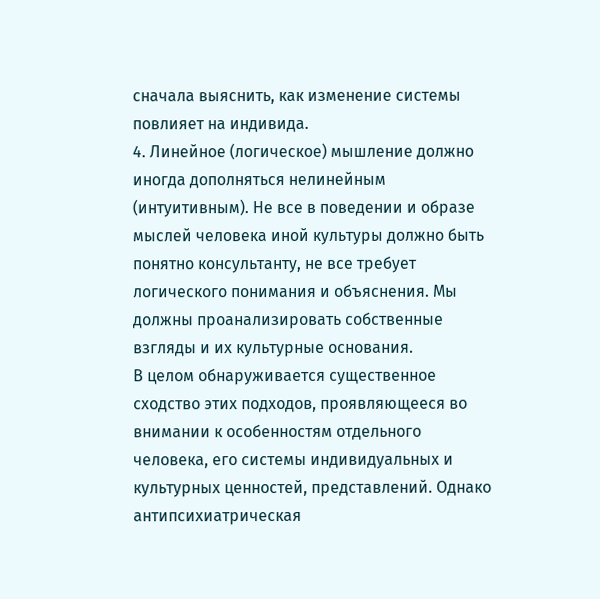сначала выяснить, как изменение системы повлияет на индивида.
4. Линейное (логическое) мышление должно иногда дополняться нелинейным (интуитивным). Не все в поведении и образе мыслей человека иной культуры должно быть понятно консультанту, не все требует логического понимания и объяснения. Мы должны проанализировать собственные взгляды и их культурные основания.
В целом обнаруживается существенное сходство этих подходов, проявляющееся во внимании к особенностям отдельного человека, его системы индивидуальных и культурных ценностей, представлений. Однако антипсихиатрическая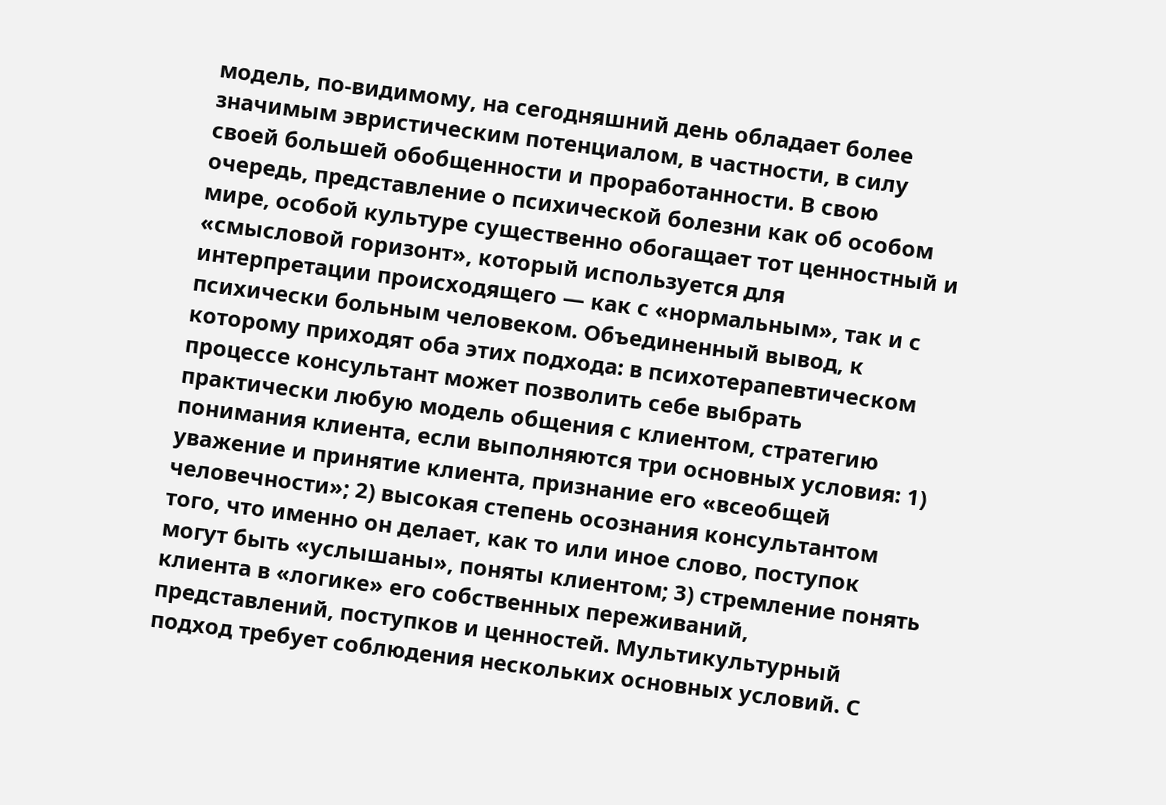модель, по-видимому, на сегодняшний день обладает более значимым эвристическим потенциалом, в частности, в силу своей большей обобщенности и проработанности. В свою очередь, представление о психической болезни как об особом мире, особой культуре существенно обогащает тот ценностный и «смысловой горизонт», который используется для интерпретации происходящего — как с «нормальным», так и с психически больным человеком. Объединенный вывод, к которому приходят оба этих подхода: в психотерапевтическом процессе консультант может позволить себе выбрать практически любую модель общения с клиентом, стратегию понимания клиента, если выполняются три основных условия: 1) уважение и принятие клиента, признание его «всеобщей человечности»; 2) высокая степень осознания консультантом того, что именно он делает, как то или иное слово, поступок могут быть «услышаны», поняты клиентом; 3) стремление понять клиента в «логике» его собственных переживаний, представлений, поступков и ценностей. Мультикультурный подход требует соблюдения нескольких основных условий. С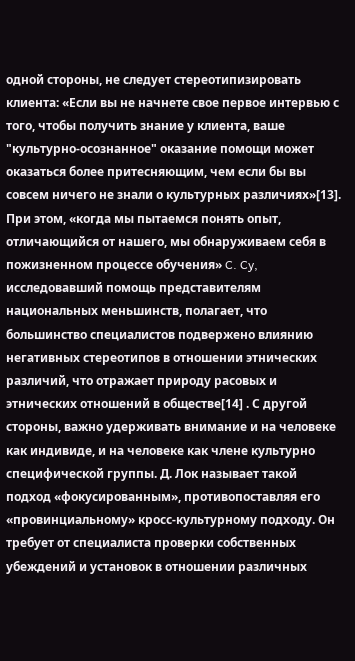одной стороны, не следует стереотипизировать клиента: «Если вы не начнете свое первое интервью с того, чтобы получить знание у клиента, ваше "культурно-осознанное" оказание помощи может оказаться более притесняющим, чем если бы вы совсем ничего не знали о культурных различиях»[13]. При этом, «когда мы пытаемся понять опыт, отличающийся от нашего, мы обнаруживаем себя в пожизненном процессе обучения» C. Cy, исследовавший помощь представителям национальных меньшинств, полагает, что большинство специалистов подвержено влиянию негативных стереотипов в отношении этнических различий, что отражает природу расовых и этнических отношений в обществе[14] . С другой стороны, важно удерживать внимание и на человеке как индивиде, и на человеке как члене культурно специфической группы. Д. Лок называет такой подход «фокусированным», противопоставляя его «провинциальному» кросс-культурному подходу. Он требует от специалиста проверки собственных убеждений и установок в отношении различных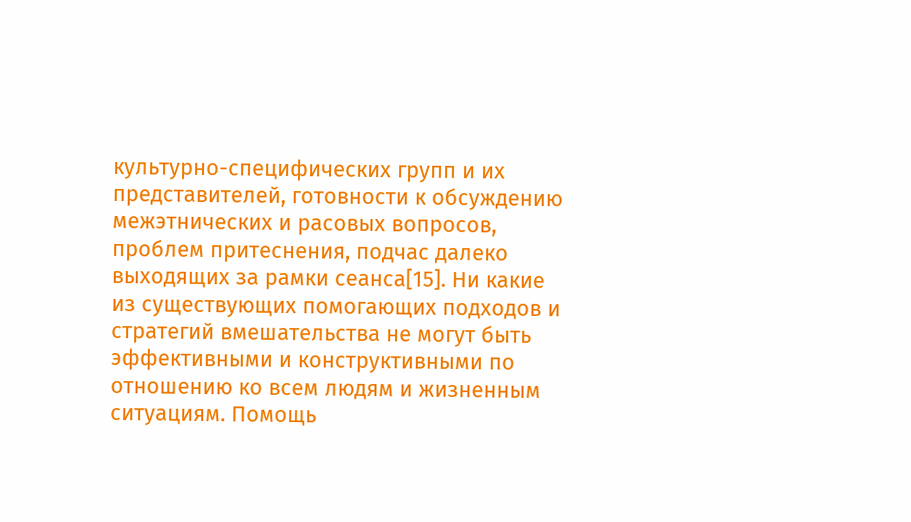культурно-специфических групп и их представителей, готовности к обсуждению межэтнических и расовых вопросов, проблем притеснения, подчас далеко выходящих за рамки сеанса[15]. Ни какие из существующих помогающих подходов и стратегий вмешательства не могут быть эффективными и конструктивными по отношению ко всем людям и жизненным ситуациям. Помощь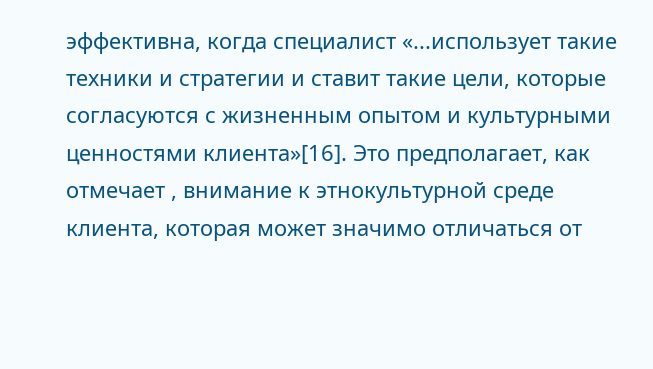эффективна, когда специалист «...использует такие техники и стратегии и ставит такие цели, которые согласуются с жизненным опытом и культурными ценностями клиента»[16]. Это предполагает, как отмечает , внимание к этнокультурной среде клиента, которая может значимо отличаться от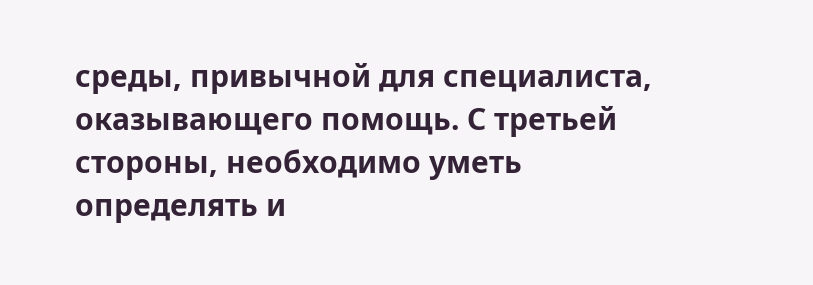среды, привычной для специалиста, оказывающего помощь. С третьей стороны, необходимо уметь определять и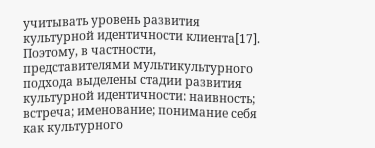учитывать уровень развития культурной идентичности клиента[17]. Поэтому, в частности, представителями мультикультурного подхода выделены стадии развития культурной идентичности: наивность; встреча; именование; понимание себя как культурного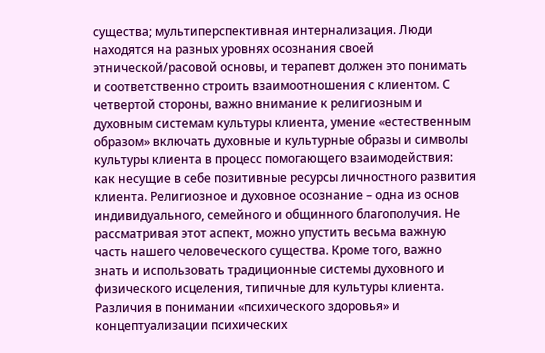существа; мультиперспективная интернализация. Люди находятся на разных уровнях осознания своей этнической/расовой основы, и терапевт должен это понимать и соответственно строить взаимоотношения с клиентом. С четвертой стороны, важно внимание к религиозным и духовным системам культуры клиента, умение «естественным образом» включать духовные и культурные образы и символы культуры клиента в процесс помогающего взаимодействия: как несущие в себе позитивные ресурсы личностного развития клиента. Религиозное и духовное осознание – одна из основ индивидуального, семейного и общинного благополучия. Не рассматривая этот аспект, можно упустить весьма важную часть нашего человеческого существа. Кроме того, важно знать и использовать традиционные системы духовного и физического исцеления, типичные для культуры клиента. Различия в понимании «психического здоровья» и концептуализации психических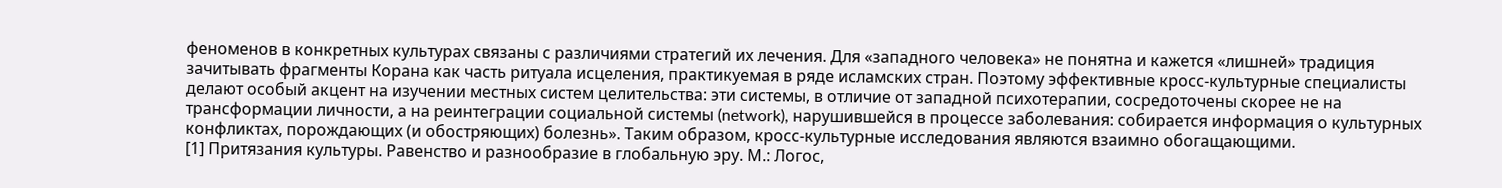феноменов в конкретных культурах связаны с различиями стратегий их лечения. Для «западного человека» не понятна и кажется «лишней» традиция зачитывать фрагменты Корана как часть ритуала исцеления, практикуемая в ряде исламских стран. Поэтому эффективные кросс-культурные специалисты делают особый акцент на изучении местных систем целительства: эти системы, в отличие от западной психотерапии, сосредоточены скорее не на трансформации личности, а на реинтеграции социальной системы (network), нарушившейся в процессе заболевания: собирается информация о культурных конфликтах, порождающих (и обостряющих) болезнь». Таким образом, кросс-культурные исследования являются взаимно обогащающими.
[1] Притязания культуры. Равенство и разнообразие в глобальную эру. М.: Логос,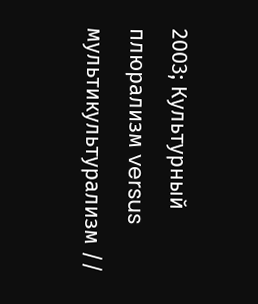2003; Культурный плюрализм versus мультикультурализм //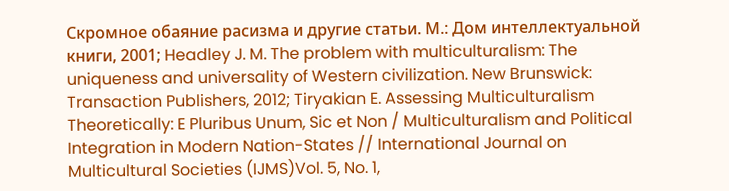Скромное обаяние расизма и другие статьи. М.: Дом интеллектуальной книги, 2001; Headley J. M. The problem with multiculturalism: The uniqueness and universality of Western civilization. New Brunswick: Transaction Publishers, 2012; Tiryakian E. Assessing Multiculturalism Theoretically: E Pluribus Unum, Sic et Non / Multiculturalism and Political Integration in Modern Nation-States // International Journal on Multicultural Societies (IJMS)Vol. 5, No. 1,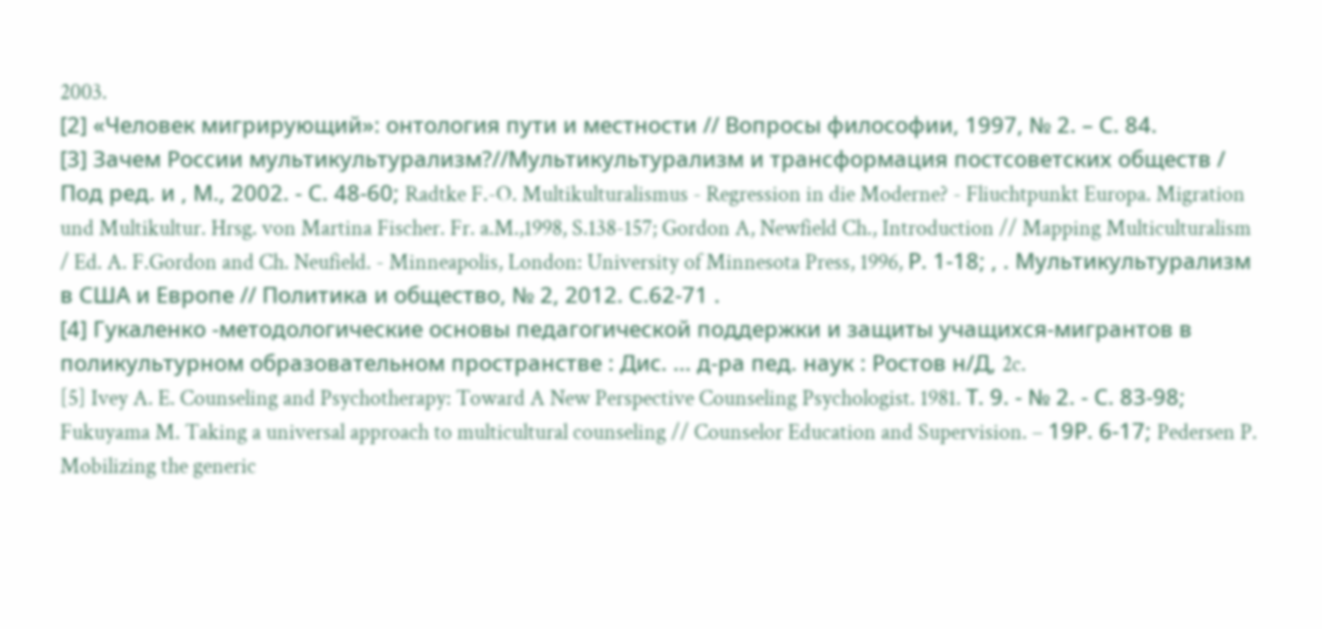2003.
[2] «Человек мигрирующий»: онтология пути и местности // Вопросы философии, 1997, № 2. – С. 84.
[3] Зачем России мультикультурализм?//Мультикультурализм и трансформация постсоветских обществ / Под ред. и , М., 2002. - С. 48-60; Radtke F.-O. Multikulturalismus - Regression in die Moderne? - Fliuchtpunkt Europa. Migration und Multikultur. Hrsg. von Martina Fischer. Fr. a.M.,1998, S.138-157; Gordon A, Newfield Ch., Introduction // Mapping Multiculturalism / Ed. A. F.Gordon and Ch. Neufield. - Minneapolis, London: University of Minnesota Press, 1996, Р. 1-18; , . Мультикультурализм в США и Европе // Политика и общество, № 2, 2012. С.62-71 .
[4] Гукаленко -методологические основы педагогической поддержки и защиты учащихся-мигрантов в поликультурном образовательном пространстве : Дис. ... д-ра пед. наук : Ростов н/Д, 2c.
[5] Ivey A. E. Counseling and Psychotherapy: Toward A New Perspective Counseling Psychologist. 1981. Т. 9. - № 2. - С. 83-98; Fukuyama M. Taking a universal approach to multicultural counseling // Counselor Education and Supervision. – 19Р. 6-17; Pedersen P. Mobilizing the generic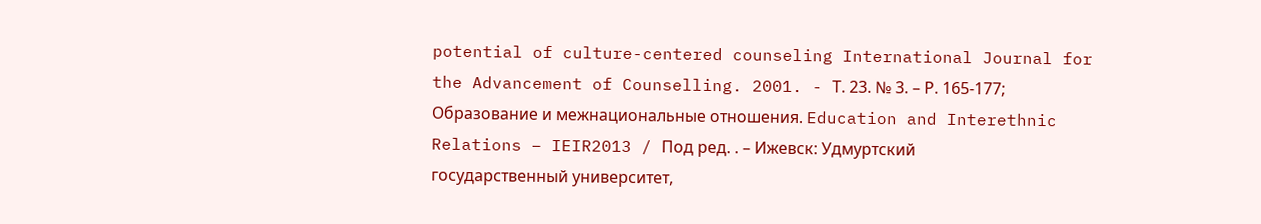potential of culture-centered counseling International Journal for the Advancement of Counselling. 2001. - Т. 23. № 3. – Р. 165-177; Образование и межнациональные отношения. Education and Interethnic Relations – IEIR2013 / Под ред. . – Ижевск: Удмуртский государственный университет,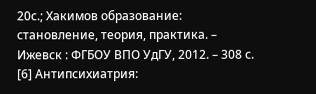20с.; Хакимов образование: становление, теория, практика. – Ижевск : ФГБОУ ВПО УдГУ, 2012. – 308 с.
[6] Антипсихиатрия: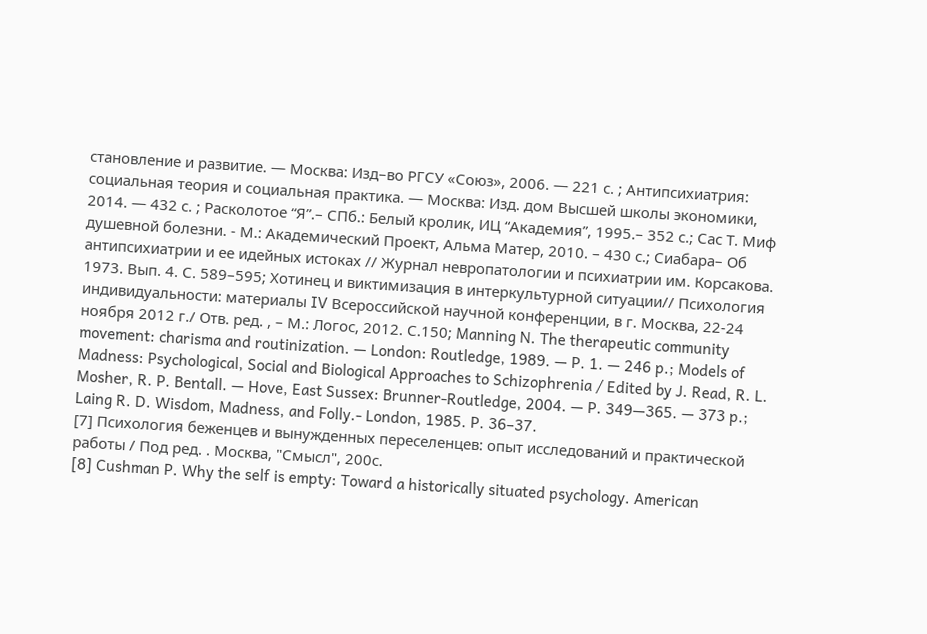становление и развитие. — Москва: Изд–во РГСУ «Союз», 2006. — 221 с. ; Антипсихиатрия: социальная теория и социальная практика. — Москва: Изд. дом Высшей школы экономики, 2014. — 432 с. ; Расколотое “Я”.– СПб.: Белый кролик, ИЦ “Академия”, 1995.– 352 с.; Сас Т. Миф душевной болезни. - М.: Академический Проект, Альма Матер, 2010. – 430 с.; Сиабара– Об антипсихиатрии и ее идейных истоках // Журнал невропатологии и психиатрии им. Корсакова. 1973. Вып. 4. С. 589–595; Хотинец и виктимизация в интеркультурной ситуации// Психология индивидуальности: материалы IV Всероссийской научной конференции, в г. Москва, 22-24 ноября 2012 г./ Отв. ред. , – М.: Логос, 2012. С.150; Manning N. The therapeutic community movement: charisma and routinization. — London: Routledge, 1989. — P. 1. — 246 p.; Models of Madness: Psychological, Social and Biological Approaches to Schizophrenia / Edited by J. Read, R. L. Mosher, R. P. Bentall. — Hove, East Sussex: Brunner-Routledge, 2004. — P. 349—365. — 373 p.; Laing R. D. Wisdom, Madness, and Folly.- London, 1985. P. 36–37.
[7] Психология беженцев и вынужденных переселенцев: опыт исследований и практической работы / Под ред. . Москва, "Смысл", 200с.
[8] Cushman P. Why the self is empty: Toward a historically situated psychology. American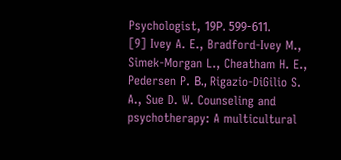Psychologist, 19Р. 599-611.
[9] Ivey A. E., Bradford-Ivey M., Simek-Morgan L., Cheatham H. E., Pedersen P. В., Rigazio-DiGilio S. A., Sue D. W. Counseling and psychotherapy: A multicultural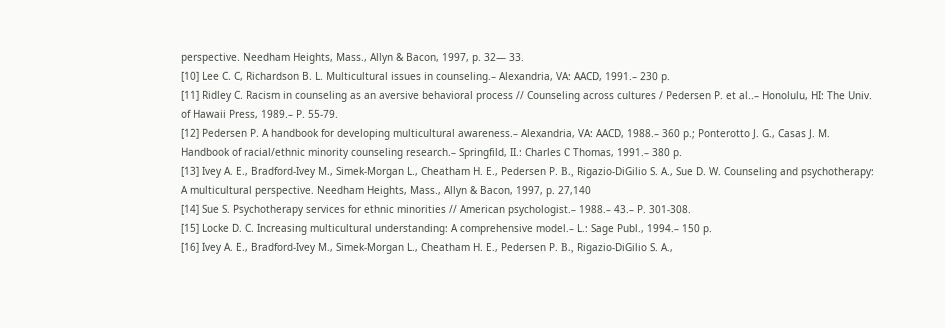perspective. Needham Heights, Mass., Allyn & Bacon, 1997, p. 32— 33.
[10] Lee C. C, Richardson B. L. Multicultural issues in counseling.– Alexandria, VA: AACD, 1991.– 230 p.
[11] Ridley C. Racism in counseling as an aversive behavioral process // Counseling across cultures / Pedersen P. et al..– Honolulu, HI: The Univ. of Hawaii Press, 1989.– P. 55-79.
[12] Pedersen P. A handbook for developing multicultural awareness.– Alexandria, VA: AACD, 1988.– 360 p.; Ponterotto J. G., Casas J. M. Handbook of racial/ethnic minority counseling research.– Springfild, II.: Charles С Thomas, 1991.– 380 p.
[13] Ivey A. E., Bradford-Ivey M., Simek-Morgan L., Cheatham H. E., Pedersen P. В., Rigazio-DiGilio S. A., Sue D. W. Counseling and psychotherapy: A multicultural perspective. Needham Heights, Mass., Allyn & Bacon, 1997, p. 27,140
[14] Sue S. Psychotherapy services for ethnic minorities // American psychologist.– 1988.– 43.– P. 301-308.
[15] Locke D. C. Increasing multicultural understanding: A comprehensive model.– L.: Sage Publ., 1994.– 150 p.
[16] Ivey A. E., Bradford-Ivey M., Simek-Morgan L., Cheatham H. E., Pedersen P. В., Rigazio-DiGilio S. A.,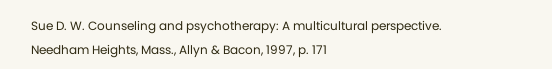Sue D. W. Counseling and psychotherapy: A multicultural perspective. Needham Heights, Mass., Allyn & Bacon, 1997, p. 171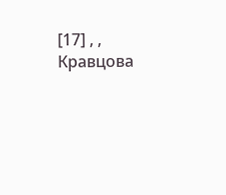[17] , , Кравцова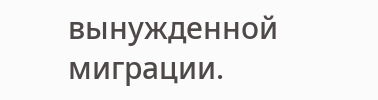вынужденной миграции.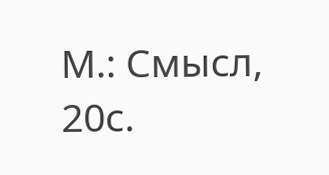М.: Смысл, 20с.